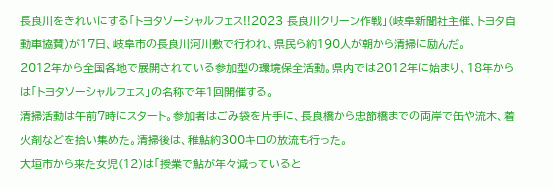長良川をきれいにする「トヨタソーシャルフェス!!2023 長良川クリーン作戦」(岐阜新聞社主催、トヨタ自動車協賛)が17日、岐阜市の長良川河川敷で行われ、県民ら約190人が朝から清掃に励んだ。
2012年から全国各地で展開されている参加型の環境保全活動。県内では2012年に始まり、18年からは「トヨタソーシャルフェス」の名称で年1回開催する。
清掃活動は午前7時にスタート。参加者はごみ袋を片手に、長良橋から忠節橋までの両岸で缶や流木、着火剤などを拾い集めた。清掃後は、稚鮎約300キロの放流も行った。
大垣市から来た女児(12)は「授業で鮎が年々減っていると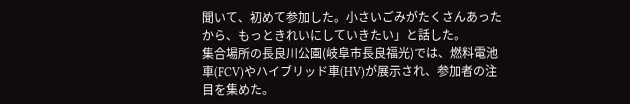聞いて、初めて参加した。小さいごみがたくさんあったから、もっときれいにしていきたい」と話した。
集合場所の長良川公園(岐阜市長良福光)では、燃料電池車(FCV)やハイブリッド車(HV)が展示され、参加者の注目を集めた。